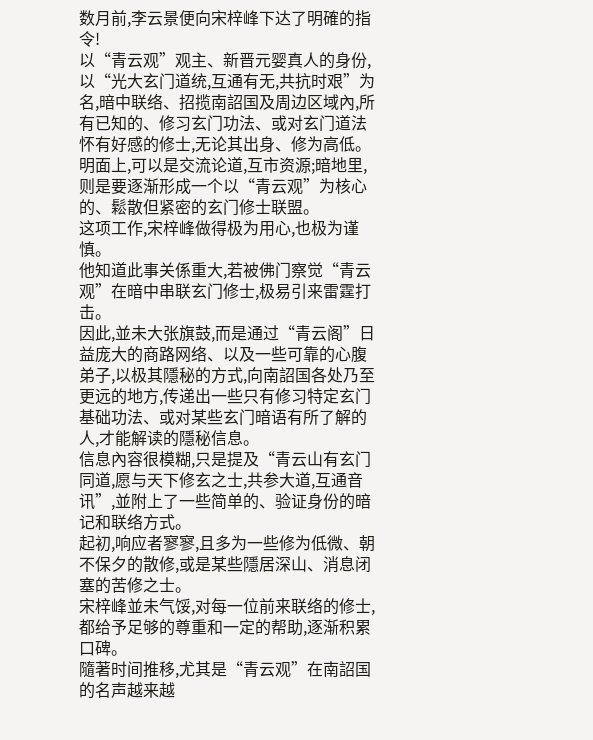数月前,李云景便向宋梓峰下达了明確的指令!
以“青云观”观主、新晋元婴真人的身份,以“光大玄门道统,互通有无,共抗时艰”为名,暗中联络、招揽南詔国及周边区域內,所有已知的、修习玄门功法、或对玄门道法怀有好感的修士,无论其出身、修为高低。
明面上,可以是交流论道,互市资源;暗地里,则是要逐渐形成一个以“青云观”为核心的、鬆散但紧密的玄门修士联盟。
这项工作,宋梓峰做得极为用心,也极为谨慎。
他知道此事关係重大,若被佛门察觉“青云观”在暗中串联玄门修士,极易引来雷霆打击。
因此,並未大张旗鼓,而是通过“青云阁”日益庞大的商路网络、以及一些可靠的心腹弟子,以极其隱秘的方式,向南詔国各处乃至更远的地方,传递出一些只有修习特定玄门基础功法、或对某些玄门暗语有所了解的人,才能解读的隱秘信息。
信息內容很模糊,只是提及“青云山有玄门同道,愿与天下修玄之士,共参大道,互通音讯”,並附上了一些简单的、验证身份的暗记和联络方式。
起初,响应者寥寥,且多为一些修为低微、朝不保夕的散修,或是某些隱居深山、消息闭塞的苦修之士。
宋梓峰並未气馁,对每一位前来联络的修士,都给予足够的尊重和一定的帮助,逐渐积累口碑。
隨著时间推移,尤其是“青云观”在南詔国的名声越来越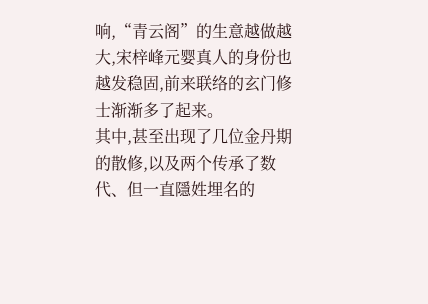响,“青云阁”的生意越做越大,宋梓峰元婴真人的身份也越发稳固,前来联络的玄门修士渐渐多了起来。
其中,甚至出现了几位金丹期的散修,以及两个传承了数代、但一直隱姓埋名的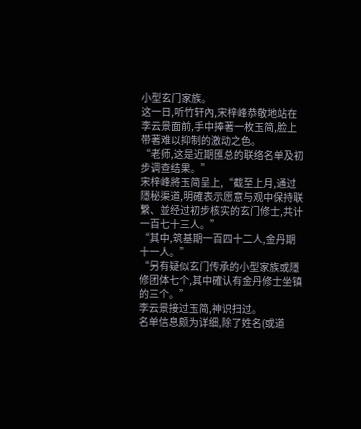小型玄门家族。
这一日,听竹轩內,宋梓峰恭敬地站在李云景面前,手中捧著一枚玉简,脸上带著难以抑制的激动之色。
“老师,这是近期匯总的联络名单及初步调查结果。”
宋梓峰將玉简呈上,“截至上月,通过隱秘渠道,明確表示愿意与观中保持联繫、並经过初步核实的玄门修士,共计一百七十三人。”
“其中,筑基期一百四十二人,金丹期十一人。”
“另有疑似玄门传承的小型家族或隱修团体七个,其中確认有金丹修士坐镇的三个。”
李云景接过玉简,神识扫过。
名单信息颇为详细,除了姓名(或道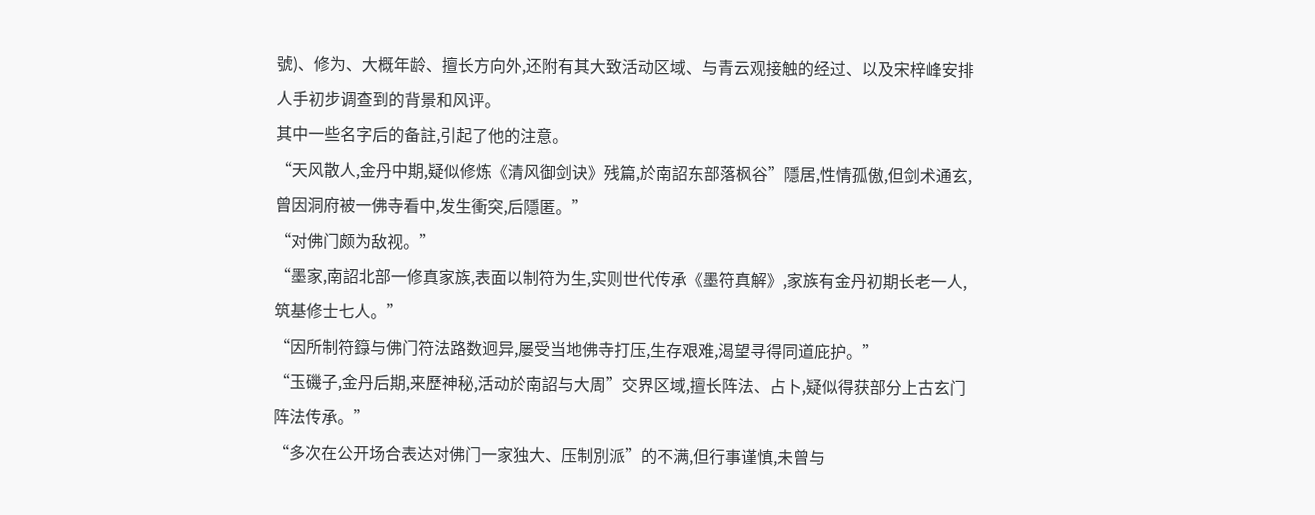號)、修为、大概年龄、擅长方向外,还附有其大致活动区域、与青云观接触的经过、以及宋梓峰安排人手初步调查到的背景和风评。
其中一些名字后的备註,引起了他的注意。
“天风散人,金丹中期,疑似修炼《清风御剑诀》残篇,於南詔东部落枫谷”隱居,性情孤傲,但剑术通玄,曾因洞府被一佛寺看中,发生衝突,后隱匿。”
“对佛门颇为敌视。”
“墨家,南詔北部一修真家族,表面以制符为生,实则世代传承《墨符真解》,家族有金丹初期长老一人,筑基修士七人。”
“因所制符籙与佛门符法路数迥异,屡受当地佛寺打压,生存艰难,渴望寻得同道庇护。”
“玉磯子,金丹后期,来歷神秘,活动於南詔与大周”交界区域,擅长阵法、占卜,疑似得获部分上古玄门阵法传承。”
“多次在公开场合表达对佛门一家独大、压制別派”的不满,但行事谨慎,未曾与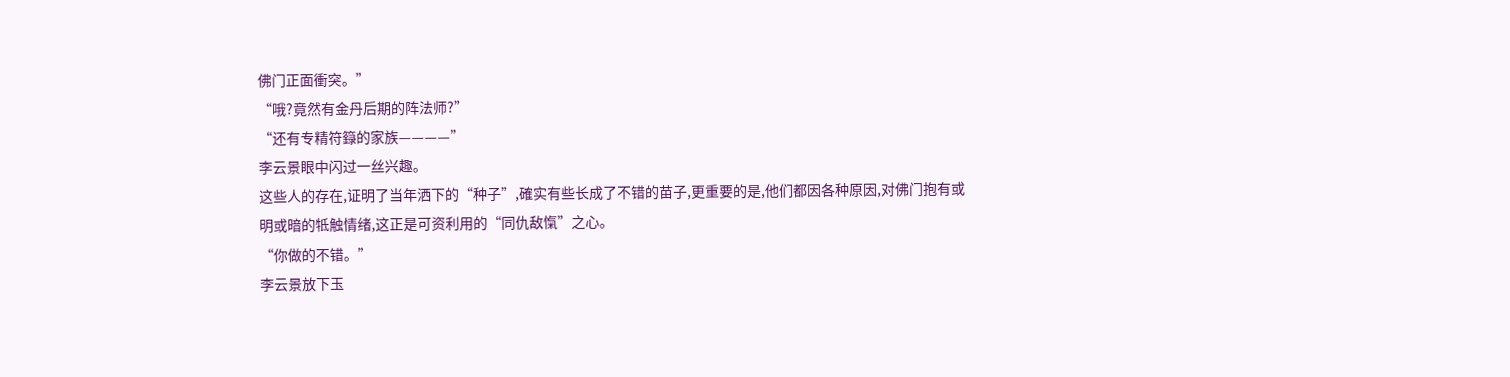佛门正面衝突。”
“哦?竟然有金丹后期的阵法师?”
“还有专精符籙的家族————”
李云景眼中闪过一丝兴趣。
这些人的存在,证明了当年洒下的“种子”,確实有些长成了不错的苗子,更重要的是,他们都因各种原因,对佛门抱有或明或暗的牴触情绪,这正是可资利用的“同仇敌愾”之心。
“你做的不错。”
李云景放下玉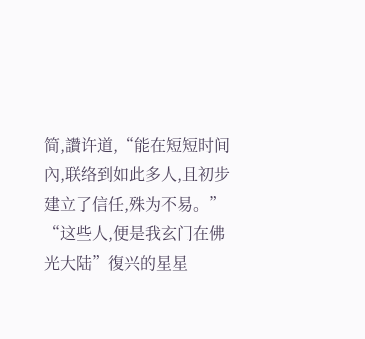简,讚许道,“能在短短时间內,联络到如此多人,且初步建立了信任,殊为不易。”
“这些人,便是我玄门在佛光大陆”復兴的星星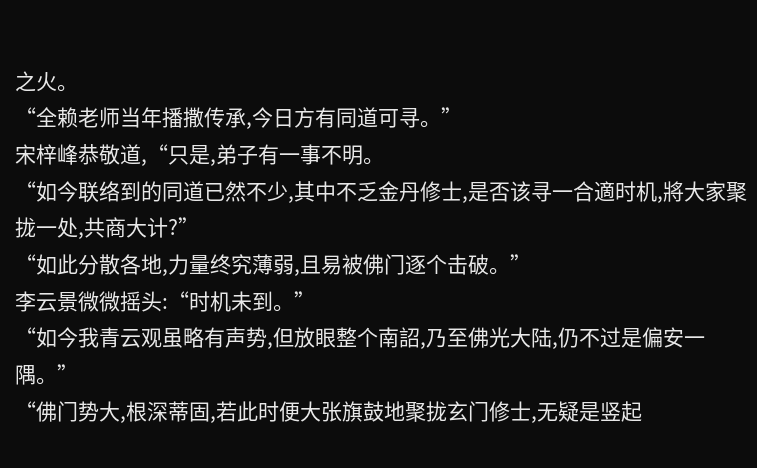之火。
“全赖老师当年播撒传承,今日方有同道可寻。”
宋梓峰恭敬道,“只是,弟子有一事不明。
“如今联络到的同道已然不少,其中不乏金丹修士,是否该寻一合適时机,將大家聚拢一处,共商大计?”
“如此分散各地,力量终究薄弱,且易被佛门逐个击破。”
李云景微微摇头:“时机未到。”
“如今我青云观虽略有声势,但放眼整个南詔,乃至佛光大陆,仍不过是偏安一隅。”
“佛门势大,根深蒂固,若此时便大张旗鼓地聚拢玄门修士,无疑是竖起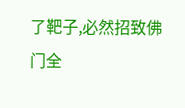了靶子,必然招致佛门全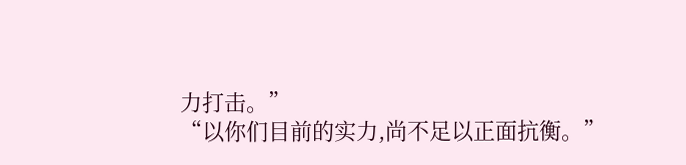力打击。”
“以你们目前的实力,尚不足以正面抗衡。”